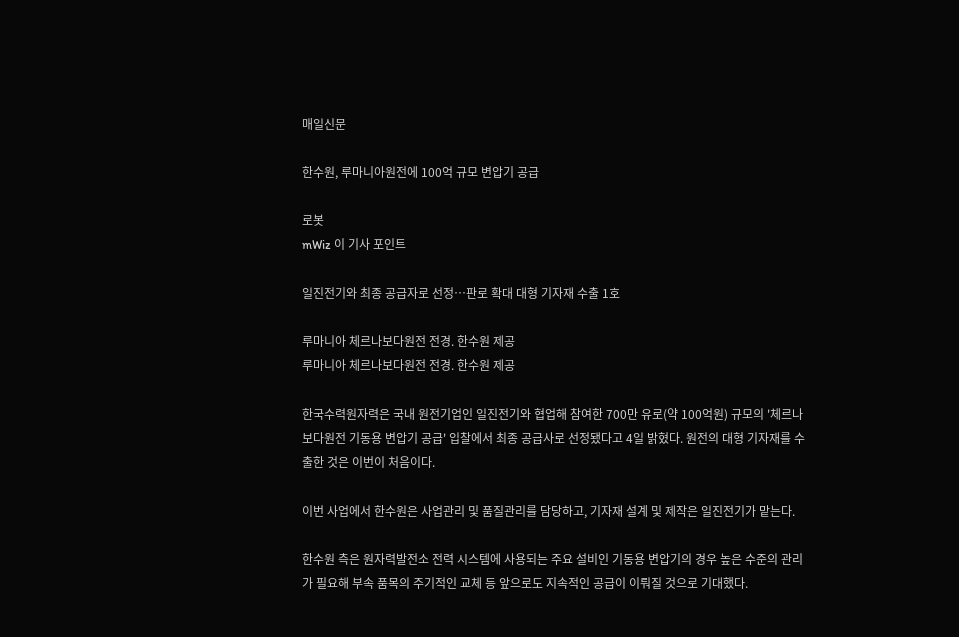매일신문

한수원, 루마니아원전에 100억 규모 변압기 공급

로봇
mWiz 이 기사 포인트

일진전기와 최종 공급자로 선정…판로 확대 대형 기자재 수출 1호

루마니아 체르나보다원전 전경. 한수원 제공
루마니아 체르나보다원전 전경. 한수원 제공

한국수력원자력은 국내 원전기업인 일진전기와 협업해 참여한 700만 유로(약 100억원) 규모의 '체르나보다원전 기동용 변압기 공급' 입찰에서 최종 공급사로 선정됐다고 4일 밝혔다. 원전의 대형 기자재를 수출한 것은 이번이 처음이다.

이번 사업에서 한수원은 사업관리 및 품질관리를 담당하고, 기자재 설계 및 제작은 일진전기가 맡는다.

한수원 측은 원자력발전소 전력 시스템에 사용되는 주요 설비인 기동용 변압기의 경우 높은 수준의 관리가 필요해 부속 품목의 주기적인 교체 등 앞으로도 지속적인 공급이 이뤄질 것으로 기대했다.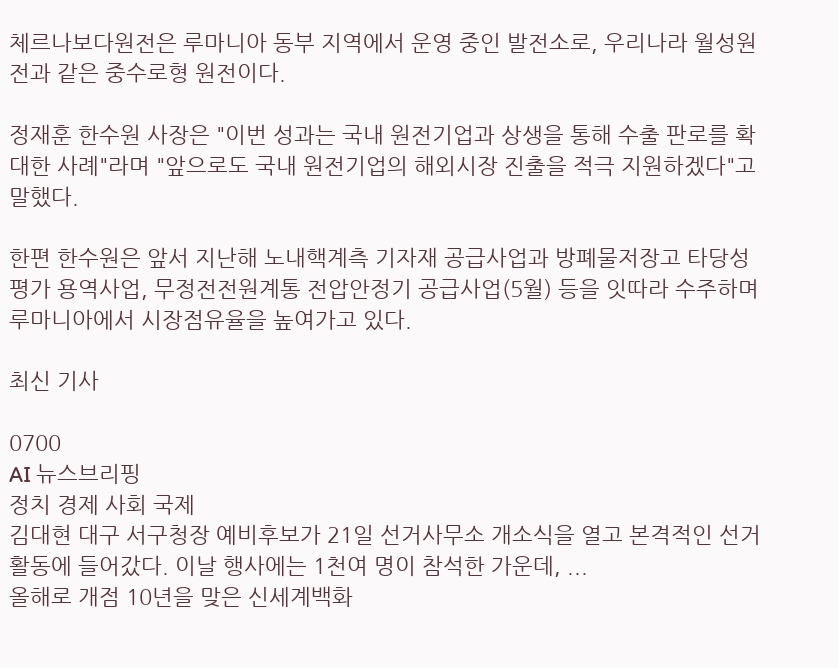체르나보다원전은 루마니아 동부 지역에서 운영 중인 발전소로, 우리나라 월성원전과 같은 중수로형 원전이다.

정재훈 한수원 사장은 "이번 성과는 국내 원전기업과 상생을 통해 수출 판로를 확대한 사례"라며 "앞으로도 국내 원전기업의 해외시장 진출을 적극 지원하겠다"고 말했다.

한편 한수원은 앞서 지난해 노내핵계측 기자재 공급사업과 방폐물저장고 타당성평가 용역사업, 무정전전원계통 전압안정기 공급사업(5월) 등을 잇따라 수주하며 루마니아에서 시장점유율을 높여가고 있다.

최신 기사

0700
AI 뉴스브리핑
정치 경제 사회 국제
김대현 대구 서구청장 예비후보가 21일 선거사무소 개소식을 열고 본격적인 선거 활동에 들어갔다. 이날 행사에는 1천여 명이 참석한 가운데, ...
올해로 개점 10년을 맞은 신세계백화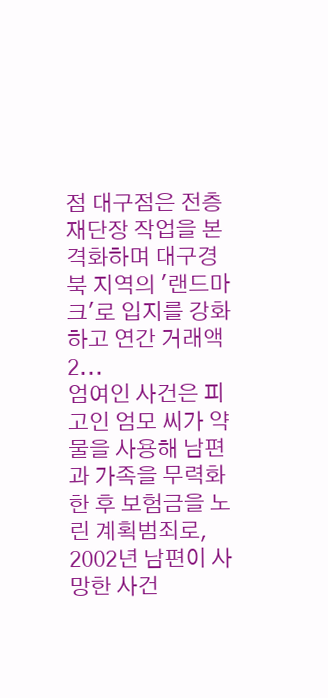점 대구점은 전층 재단장 작업을 본격화하며 대구경북 지역의 '랜드마크'로 입지를 강화하고 연간 거래액 2...
엄여인 사건은 피고인 엄모 씨가 약물을 사용해 남편과 가족을 무력화한 후 보험금을 노린 계획범죄로, 2002년 남편이 사망한 사건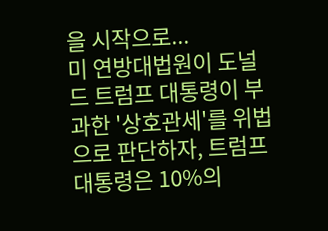을 시작으로...
미 연방대법원이 도널드 트럼프 대통령이 부과한 '상호관세'를 위법으로 판단하자, 트럼프 대통령은 10%의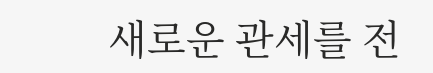새로운 관세를 전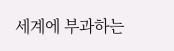세계에 부과하는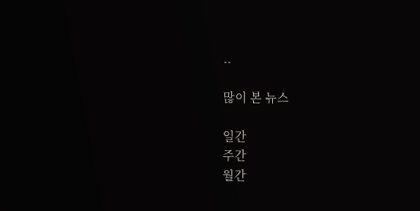..

많이 본 뉴스

일간
주간
월간